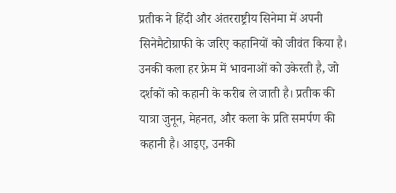प्रतीक ने हिंदी और अंतरराष्ट्रीय सिनेमा में अपनी सिनेमैटोग्राफी के जरिए कहानियों को जीवंत किया है। उनकी कला हर फ्रेम में भावनाओं को उकेरती है, जो दर्शकों को कहानी के करीब ले जाती है। प्रतीक की यात्रा जुनून, मेहनत, और कला के प्रति समर्पण की कहानी है। आइए, उनकी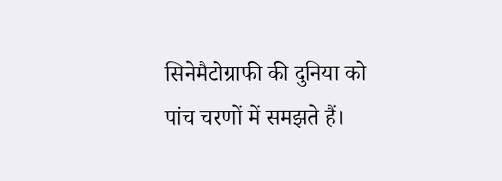सिनेमैटोग्राफी की दुनिया को पांच चरणों में समझते हैं।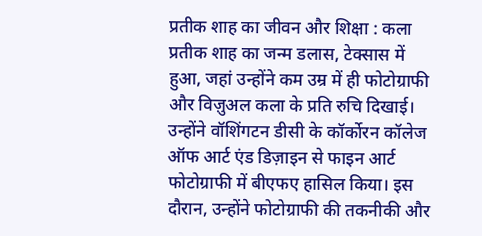प्रतीक शाह का जीवन और शिक्षा : कला
प्रतीक शाह का जन्म डलास, टेक्सास में हुआ, जहां उन्होंने कम उम्र में ही फोटोग्राफी और विज़ुअल कला के प्रति रुचि दिखाई। उन्होंने वॉशिंगटन डीसी के कॉर्कोरन कॉलेज ऑफ आर्ट एंड डिज़ाइन से फाइन आर्ट फोटोग्राफी में बीएफए हासिल किया। इस दौरान, उन्होंने फोटोग्राफी की तकनीकी और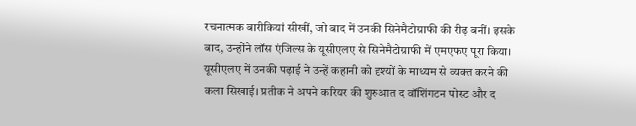रचनात्मक बारीकियां सीखीं, जो बाद में उनकी सिनेमैटोग्राफी की रीढ़ बनीं। इसके बाद, उन्होंने लॉस एंजिल्स के यूसीएलए से सिनेमैटोग्राफी में एमएफए पूरा किया। यूसीएलए में उनकी पढ़ाई ने उन्हें कहानी को दृश्यों के माध्यम से व्यक्त करने की कला सिखाई। प्रतीक ने अपने करियर की शुरुआत द वॉशिंगटन पोस्ट और द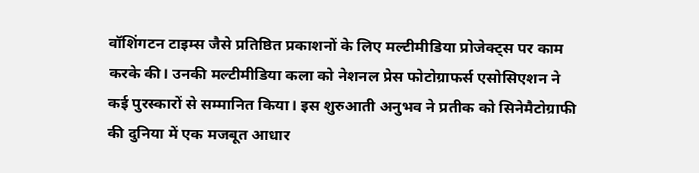वॉशिंगटन टाइम्स जैसे प्रतिष्ठित प्रकाशनों के लिए मल्टीमीडिया प्रोजेक्ट्स पर काम करके की। उनकी मल्टीमीडिया कला को नेशनल प्रेस फोटोग्राफर्स एसोसिएशन ने कई पुरस्कारों से सम्मानित किया। इस शुरुआती अनुभव ने प्रतीक को सिनेमैटोग्राफी की दुनिया में एक मजबूत आधार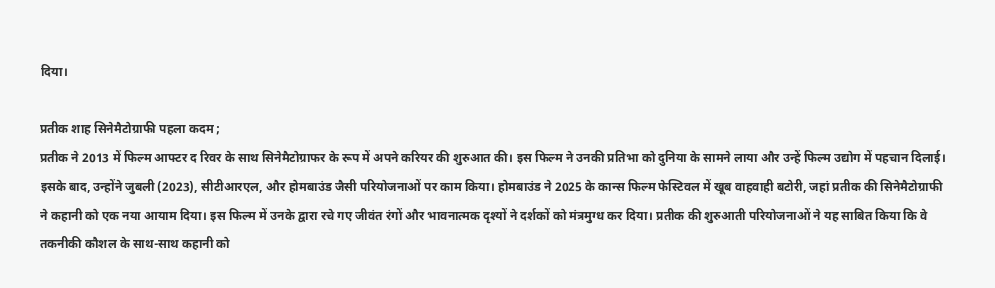दिया।

प्रतीक शाह सिनेमैटोग्राफी पहला कदम ;
प्रतीक ने 2013 में फिल्म आफ्टर द रिवर के साथ सिनेमैटोग्राफर के रूप में अपने करियर की शुरुआत की। इस फिल्म ने उनकी प्रतिभा को दुनिया के सामने लाया और उन्हें फिल्म उद्योग में पहचान दिलाई। इसके बाद, उन्होंने जुबली (2023), सीटीआरएल, और होमबाउंड जैसी परियोजनाओं पर काम किया। होमबाउंड ने 2025 के कान्स फिल्म फेस्टिवल में खूब वाहवाही बटोरी, जहां प्रतीक की सिनेमैटोग्राफी ने कहानी को एक नया आयाम दिया। इस फिल्म में उनके द्वारा रचे गए जीवंत रंगों और भावनात्मक दृश्यों ने दर्शकों को मंत्रमुग्ध कर दिया। प्रतीक की शुरुआती परियोजनाओं ने यह साबित किया कि वे तकनीकी कौशल के साथ-साथ कहानी को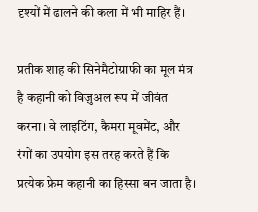दृश्यों में ढालने की कला में भी माहिर हैं।

प्रतीक शाह की सिनेमैटोग्राफी का मूल मंत्र है कहानी को विज़ुअल रूप में जीवंत करना। वे लाइटिंग, कैमरा मूवमेंट, और रंगों का उपयोग इस तरह करते हैं कि प्रत्येक फ्रेम कहानी का हिस्सा बन जाता है।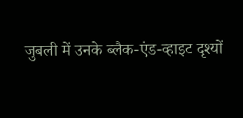जुबली में उनके ब्लैक-एंड-व्हाइट दृश्यों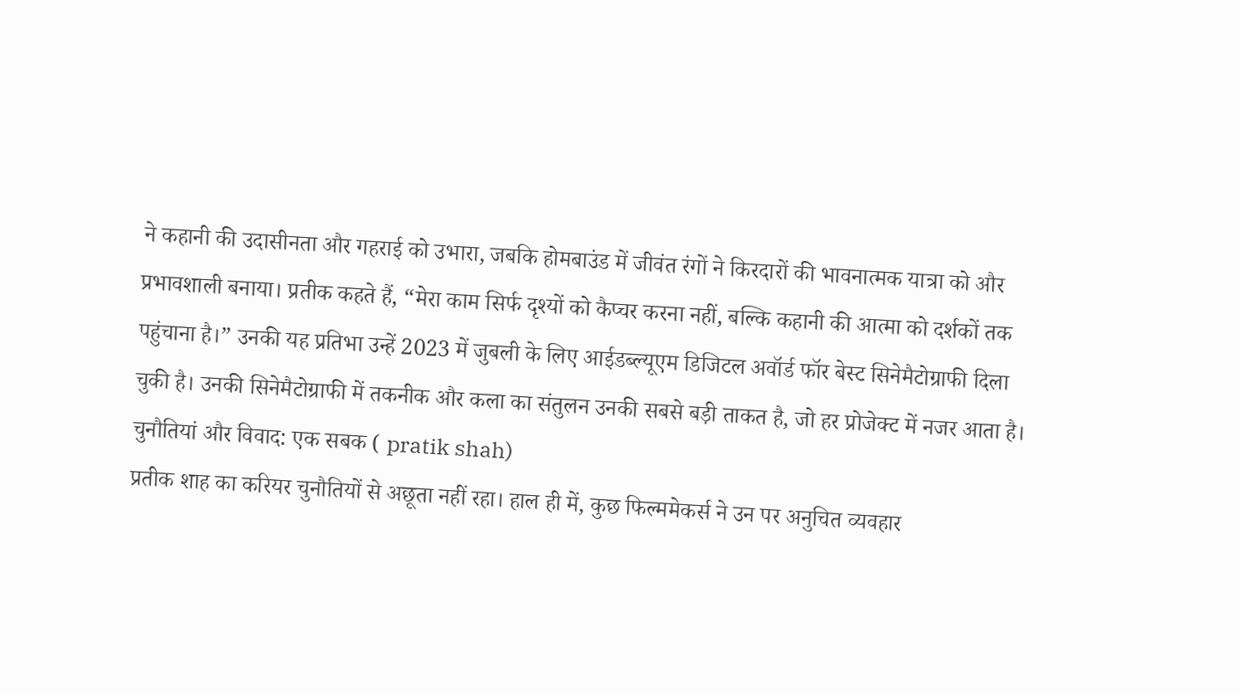ने कहानी की उदासीनता और गहराई को उभारा, जबकि होमबाउंड में जीवंत रंगों ने किरदारों की भावनात्मक यात्रा को और प्रभावशाली बनाया। प्रतीक कहते हैं, “मेरा काम सिर्फ दृश्यों को कैप्चर करना नहीं, बल्कि कहानी की आत्मा को दर्शकों तक पहुंचाना है।” उनकी यह प्रतिभा उन्हें 2023 में जुबली के लिए आईडब्ल्यूएम डिजिटल अवॉर्ड फॉर बेस्ट सिनेमैटोग्राफी दिला चुकी है। उनकी सिनेमैटोग्राफी में तकनीक और कला का संतुलन उनकी सबसे बड़ी ताकत है, जो हर प्रोजेक्ट में नजर आता है।
चुनौतियां और विवाद: एक सबक ( pratik shah)
प्रतीक शाह का करियर चुनौतियों से अछूता नहीं रहा। हाल ही में, कुछ फिल्ममेकर्स ने उन पर अनुचित व्यवहार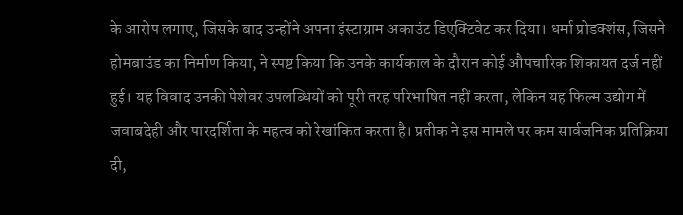के आरोप लगाए, जिसके बाद उन्होंने अपना इंस्टाग्राम अकाउंट डिएक्टिवेट कर दिया। धर्मा प्रोडक्शंस, जिसने होमबाउंड का निर्माण किया, ने स्पष्ट किया कि उनके कार्यकाल के दौरान कोई औपचारिक शिकायत दर्ज नहीं हुई। यह विवाद उनकी पेशेवर उपलब्धियों को पूरी तरह परिभाषित नहीं करता, लेकिन यह फिल्म उद्योग में जवाबदेही और पारदर्शिता के महत्व को रेखांकित करता है। प्रतीक ने इस मामले पर कम सार्वजनिक प्रतिक्रिया दी,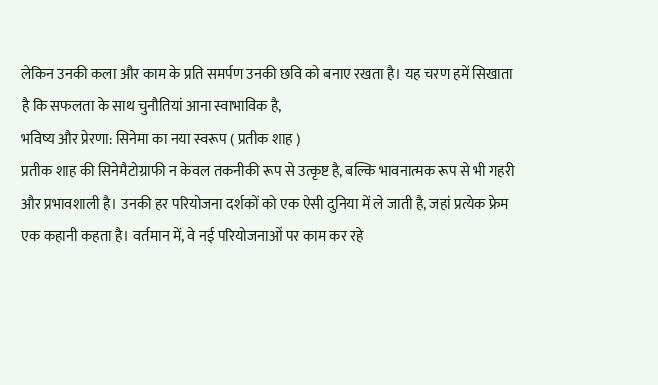लेकिन उनकी कला और काम के प्रति समर्पण उनकी छवि को बनाए रखता है। यह चरण हमें सिखाता है कि सफलता के साथ चुनौतियां आना स्वाभाविक है,
भविष्य और प्रेरणा: सिनेमा का नया स्वरूप ( प्रतीक शाह )
प्रतीक शाह की सिनेमैटोग्राफी न केवल तकनीकी रूप से उत्कृष्ट है, बल्कि भावनात्मक रूप से भी गहरी और प्रभावशाली है। उनकी हर परियोजना दर्शकों को एक ऐसी दुनिया में ले जाती है, जहां प्रत्येक फ्रेम एक कहानी कहता है। वर्तमान में, वे नई परियोजनाओं पर काम कर रहे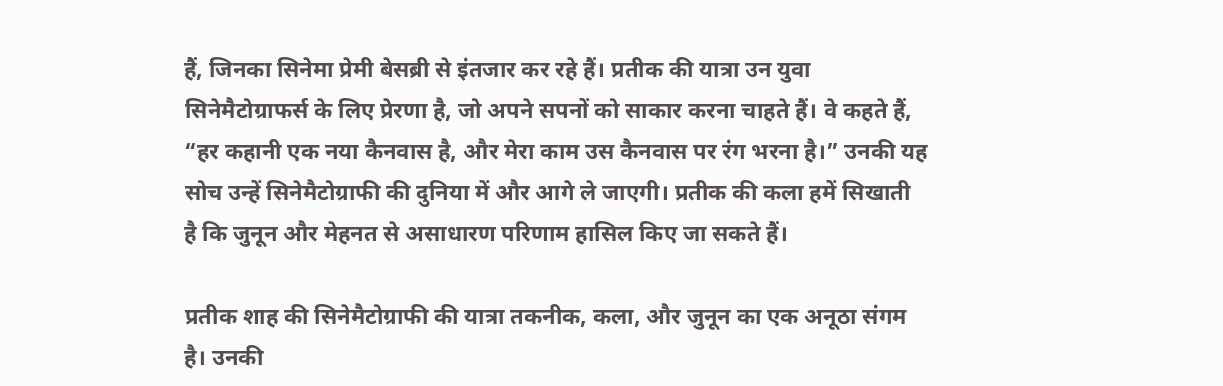हैं, जिनका सिनेमा प्रेमी बेसब्री से इंतजार कर रहे हैं। प्रतीक की यात्रा उन युवा सिनेमैटोग्राफर्स के लिए प्रेरणा है, जो अपने सपनों को साकार करना चाहते हैं। वे कहते हैं, “हर कहानी एक नया कैनवास है, और मेरा काम उस कैनवास पर रंग भरना है।” उनकी यह सोच उन्हें सिनेमैटोग्राफी की दुनिया में और आगे ले जाएगी। प्रतीक की कला हमें सिखाती है कि जुनून और मेहनत से असाधारण परिणाम हासिल किए जा सकते हैं।

प्रतीक शाह की सिनेमैटोग्राफी की यात्रा तकनीक, कला, और जुनून का एक अनूठा संगम है। उनकी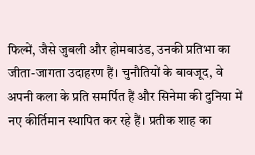फिल्में, जैसे जुबली और होमबाउंड, उनकी प्रतिभा का जीता-जागता उदाहरण हैं। चुनौतियों के बावजूद, वे अपनी कला के प्रति समर्पित हैं और सिनेमा की दुनिया में नए कीर्तिमान स्थापित कर रहे हैं। प्रतीक शाह का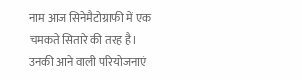नाम आज सिनेमैटोग्राफी में एक चमकते सितारे की तरह है। उनकी आने वाली परियोजनाएं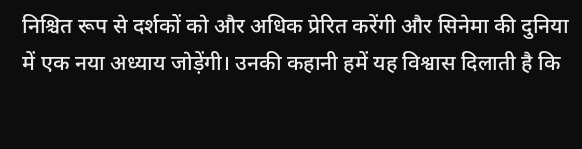निश्चित रूप से दर्शकों को और अधिक प्रेरित करेंगी और सिनेमा की दुनिया में एक नया अध्याय जोड़ेंगी। उनकी कहानी हमें यह विश्वास दिलाती है कि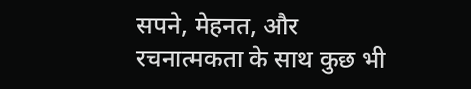सपने, मेहनत, और रचनात्मकता के साथ कुछ भी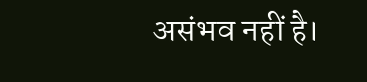असंभव नहीं है।